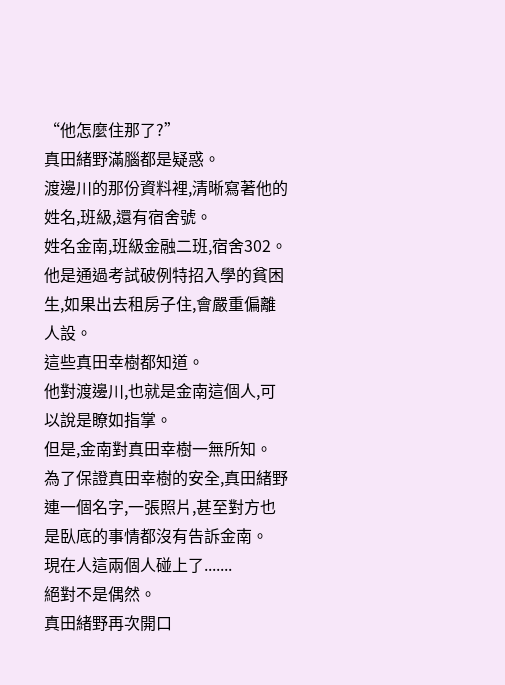“他怎麼住那了?”
真田緒野滿腦都是疑惑。
渡邊川的那份資料裡,清晰寫著他的姓名,班級,還有宿舍號。
姓名金南,班級金融二班,宿舍302。
他是通過考試破例特招入學的貧困生,如果出去租房子住,會嚴重偏離人設。
這些真田幸樹都知道。
他對渡邊川,也就是金南這個人,可以說是瞭如指掌。
但是,金南對真田幸樹一無所知。
為了保證真田幸樹的安全,真田緒野連一個名字,一張照片,甚至對方也是臥底的事情都沒有告訴金南。
現在人這兩個人碰上了.......
絕對不是偶然。
真田緒野再次開口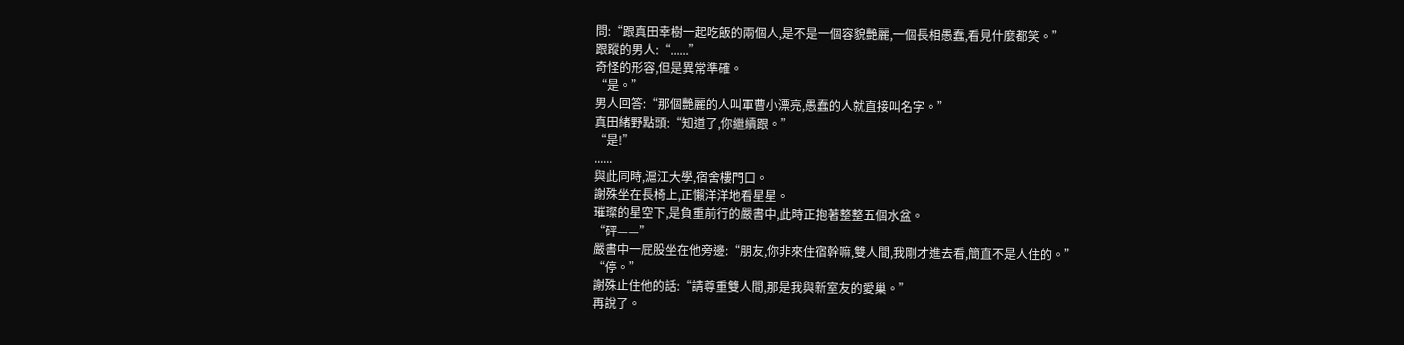問:“跟真田幸樹一起吃飯的兩個人,是不是一個容貌艷麗,一個長相愚蠢,看見什麼都笑。”
跟蹤的男人:“......”
奇怪的形容,但是異常準確。
“是。”
男人回答:“那個艷麗的人叫軍曹小漂亮,愚蠢的人就直接叫名字。”
真田緒野點頭:“知道了,你繼續跟。”
“是!”
......
與此同時,滬江大學,宿舍樓門口。
謝殊坐在長椅上,正懶洋洋地看星星。
璀璨的星空下,是負重前行的嚴書中,此時正抱著整整五個水盆。
“砰——”
嚴書中一屁股坐在他旁邊:“朋友,你非來住宿幹嘛,雙人間,我剛才進去看,簡直不是人住的。”
“停。”
謝殊止住他的話:“請尊重雙人間,那是我與新室友的愛巢。”
再說了。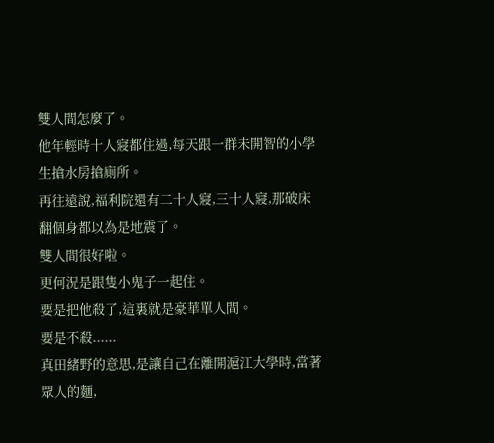雙人間怎麼了。
他年輕時十人寢都住過,每天跟一群未開智的小學生搶水房搶廁所。
再往遠說,福利院還有二十人寢,三十人寢,那破床翻個身都以為是地震了。
雙人間很好啦。
更何況是跟隻小鬼子一起住。
要是把他殺了,這裏就是豪華單人間。
要是不殺......
真田緒野的意思,是讓自己在離開滬江大學時,當著眾人的麵,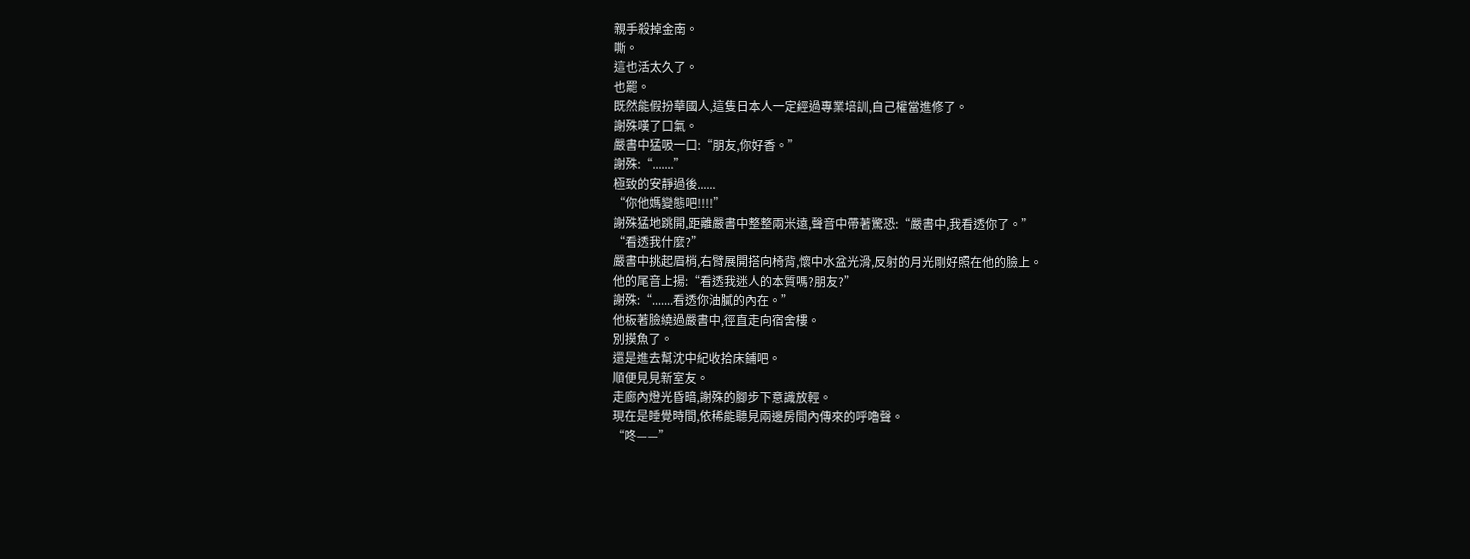親手殺掉金南。
嘶。
這也活太久了。
也罷。
既然能假扮華國人,這隻日本人一定經過專業培訓,自己權當進修了。
謝殊嘆了口氣。
嚴書中猛吸一口:“朋友,你好香。”
謝殊:“.......”
極致的安靜過後......
“你他媽變態吧!!!!”
謝殊猛地跳開,距離嚴書中整整兩米遠,聲音中帶著驚恐:“嚴書中,我看透你了。”
“看透我什麼?”
嚴書中挑起眉梢,右臂展開搭向椅背,懷中水盆光滑,反射的月光剛好照在他的臉上。
他的尾音上揚:“看透我迷人的本質嗎?朋友?”
謝殊:“.......看透你油膩的內在。”
他板著臉繞過嚴書中,徑直走向宿舍樓。
別摸魚了。
還是進去幫沈中紀收拾床鋪吧。
順便見見新室友。
走廊內燈光昏暗,謝殊的腳步下意識放輕。
現在是睡覺時間,依稀能聽見兩邊房間內傳來的呼嚕聲。
“咚——”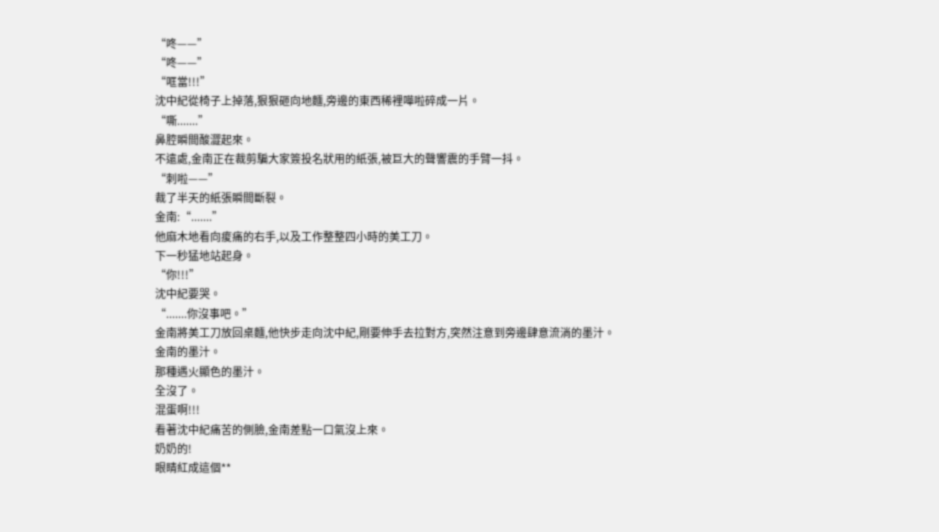“咚——”
“咚——”
“哐當!!!”
沈中紀從椅子上掉落,狠狠砸向地麵,旁邊的東西稀裡嘩啦碎成一片。
“嘶.......”
鼻腔瞬間酸澀起來。
不遠處,金南正在裁剪騙大家簽投名狀用的紙張,被巨大的聲響震的手臂一抖。
“刺啦——”
裁了半天的紙張瞬間斷裂。
金南:“.......”
他麻木地看向痠痛的右手,以及工作整整四小時的美工刀。
下一秒猛地站起身。
“你!!!”
沈中紀要哭。
“.......你沒事吧。”
金南將美工刀放回桌麵,他快步走向沈中紀,剛要伸手去拉對方,突然注意到旁邊肆意流淌的墨汁。
金南的墨汁。
那種遇火顯色的墨汁。
全沒了。
混蛋啊!!!
看著沈中紀痛苦的側臉,金南差點一口氣沒上來。
奶奶的!
眼睛紅成這個**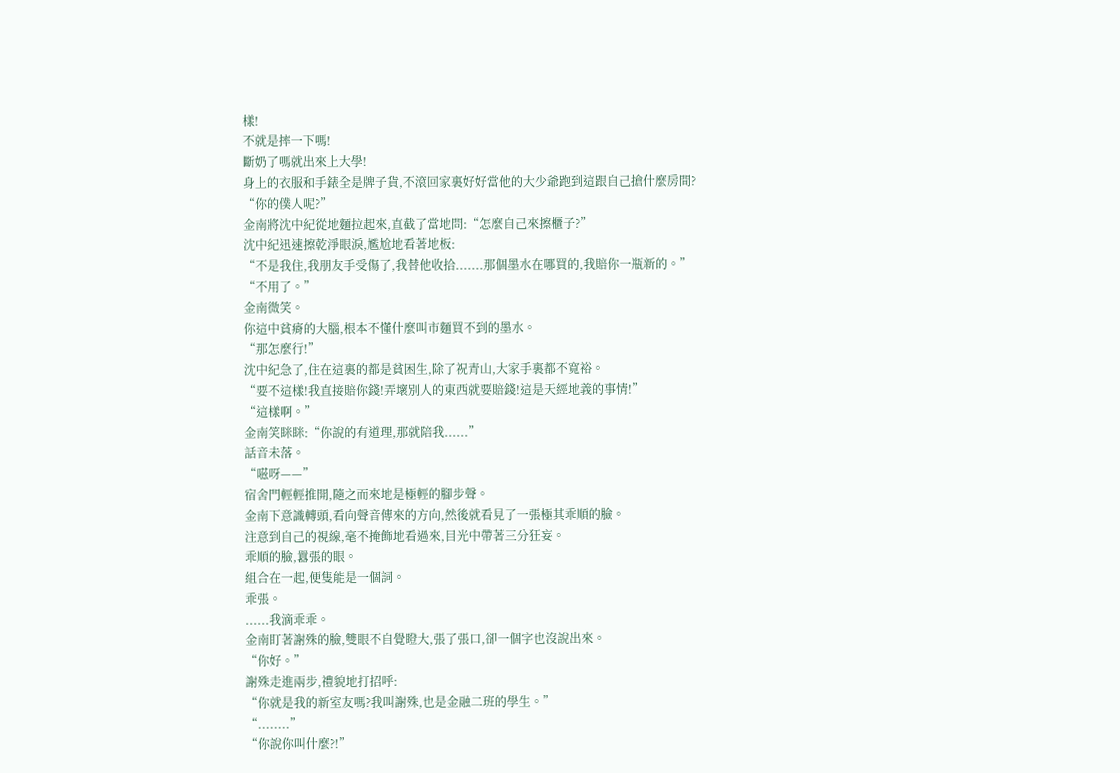樣!
不就是摔一下嗎!
斷奶了嗎就出來上大學!
身上的衣服和手錶全是牌子貨,不滾回家裏好好當他的大少爺跑到這跟自己搶什麼房間?
“你的僕人呢?”
金南將沈中紀從地麵拉起來,直截了當地問:“怎麼自己來擦櫃子?”
沈中紀迅速擦乾淨眼淚,尷尬地看著地板:
“不是我住,我朋友手受傷了,我替他收拾.......那個墨水在哪買的,我賠你一瓶新的。”
“不用了。”
金南微笑。
你這中貧瘠的大腦,根本不懂什麼叫市麵買不到的墨水。
“那怎麼行!”
沈中紀急了,住在這裏的都是貧困生,除了祝青山,大家手裏都不寬裕。
“要不這樣!我直接賠你錢!弄壞別人的東西就要賠錢!這是天經地義的事情!”
“這樣啊。”
金南笑眯眯:“你說的有道理,那就陪我......”
話音未落。
“嗞呀——”
宿舍門輕輕推開,隨之而來地是極輕的腳步聲。
金南下意識轉頭,看向聲音傳來的方向,然後就看見了一張極其乖順的臉。
注意到自己的視線,毫不掩飾地看過來,目光中帶著三分狂妄。
乖順的臉,囂張的眼。
組合在一起,便隻能是一個詞。
乖張。
......我滴乖乖。
金南盯著謝殊的臉,雙眼不自覺瞪大,張了張口,卻一個字也沒說出來。
“你好。”
謝殊走進兩步,禮貌地打招呼:
“你就是我的新室友嗎?我叫謝殊,也是金融二班的學生。”
“........”
“你說你叫什麼?!”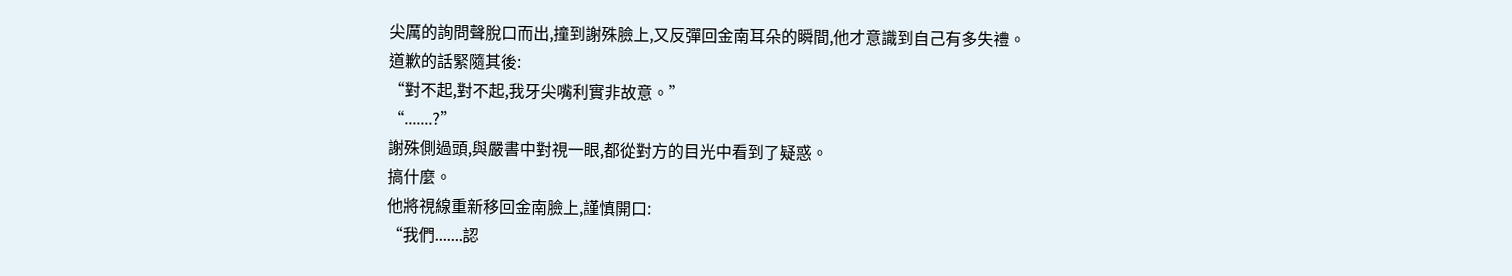尖厲的詢問聲脫口而出,撞到謝殊臉上,又反彈回金南耳朵的瞬間,他才意識到自己有多失禮。
道歉的話緊隨其後:
“對不起,對不起,我牙尖嘴利實非故意。”
“.......?”
謝殊側過頭,與嚴書中對視一眼,都從對方的目光中看到了疑惑。
搞什麼。
他將視線重新移回金南臉上,謹慎開口:
“我們.......認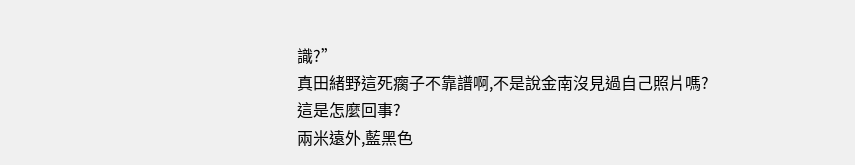識?”
真田緒野這死瘸子不靠譜啊,不是說金南沒見過自己照片嗎?
這是怎麼回事?
兩米遠外,藍黑色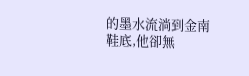的墨水流淌到金南鞋底,他卻無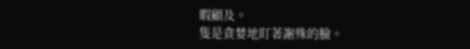暇顧及。
隻是貪婪地盯著謝殊的臉。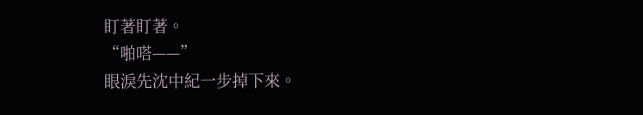盯著盯著。
“啪嗒——”
眼淚先沈中紀一步掉下來。